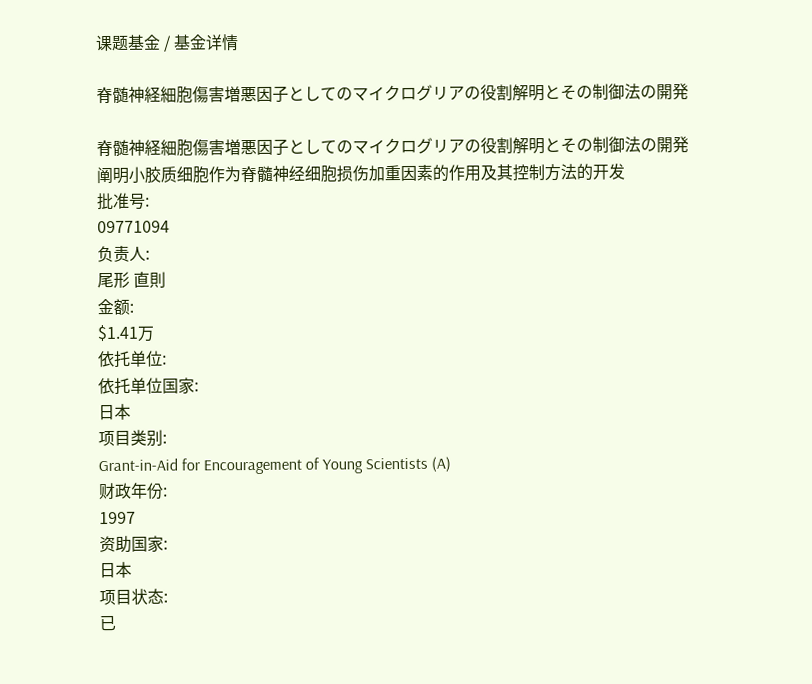课题基金 / 基金详情

脊髄神経細胞傷害増悪因子としてのマイクログリアの役割解明とその制御法の開発

脊髄神経細胞傷害増悪因子としてのマイクログリアの役割解明とその制御法の開発
阐明小胶质细胞作为脊髓神经细胞损伤加重因素的作用及其控制方法的开发
批准号:
09771094
负责人:
尾形 直則
金额:
$1.41万
依托单位:
依托单位国家:
日本
项目类别:
Grant-in-Aid for Encouragement of Young Scientists (A)
财政年份:
1997
资助国家:
日本
项目状态:
已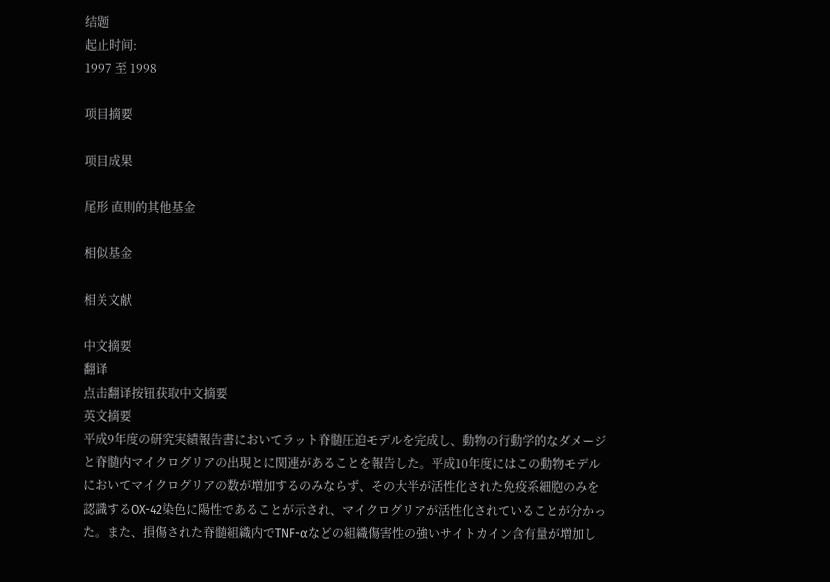结题
起止时间:
1997 至 1998

项目摘要

项目成果

尾形 直則的其他基金

相似基金

相关文献

中文摘要
翻译
点击翻译按钮获取中文摘要
英文摘要
平成9年度の研究実績報告書においてラット脊髄圧迫モデルを完成し、動物の行動学的なダメージと脊髄内マイクログリアの出現とに関連があることを報告した。平成10年度にはこの動物モデルにおいてマイクログリアの数が増加するのみならず、その大半が活性化された免疫系細胞のみを認識するOX-42染色に陽性であることが示され、マイクログリアが活性化されていることが分かった。また、損傷された脊髄組織内でTNF-αなどの組織傷害性の強いサイトカイン含有量が増加し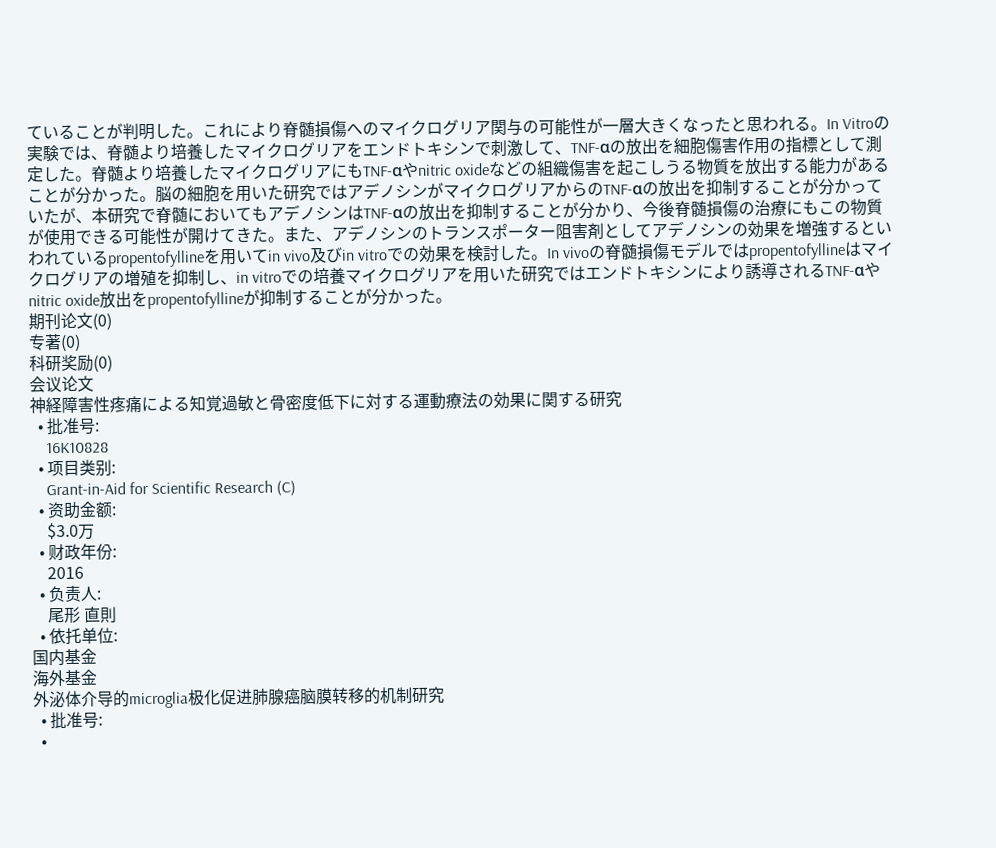ていることが判明した。これにより脊髄損傷へのマイクログリア関与の可能性が一層大きくなったと思われる。In Vitroの実験では、脊髄より培養したマイクログリアをエンドトキシンで刺激して、TNF-αの放出を細胞傷害作用の指標として測定した。脊髄より培養したマイクログリアにもTNF-αやnitric oxideなどの組織傷害を起こしうる物質を放出する能力があることが分かった。脳の細胞を用いた研究ではアデノシンがマイクログリアからのTNF-αの放出を抑制することが分かっていたが、本研究で脊髄においてもアデノシンはTNF-αの放出を抑制することが分かり、今後脊髄損傷の治療にもこの物質が使用できる可能性が開けてきた。また、アデノシンのトランスポーター阻害剤としてアデノシンの効果を増強するといわれているpropentofyllineを用いてin vivo及びin vitroでの効果を検討した。In vivoの脊髄損傷モデルではpropentofyllineはマイクログリアの増殖を抑制し、in vitroでの培養マイクログリアを用いた研究ではエンドトキシンにより誘導されるTNF-αやnitric oxide放出をpropentofyllineが抑制することが分かった。
期刊论文(0)
专著(0)
科研奖励(0)
会议论文
神経障害性疼痛による知覚過敏と骨密度低下に対する運動療法の効果に関する研究
  • 批准号:
    16K10828
  • 项目类别:
    Grant-in-Aid for Scientific Research (C)
  • 资助金额:
    $3.0万
  • 财政年份:
    2016
  • 负责人:
    尾形 直則
  • 依托单位:
国内基金
海外基金
外泌体介导的microglia极化促进肺腺癌脑膜转移的机制研究
  • 批准号:
  •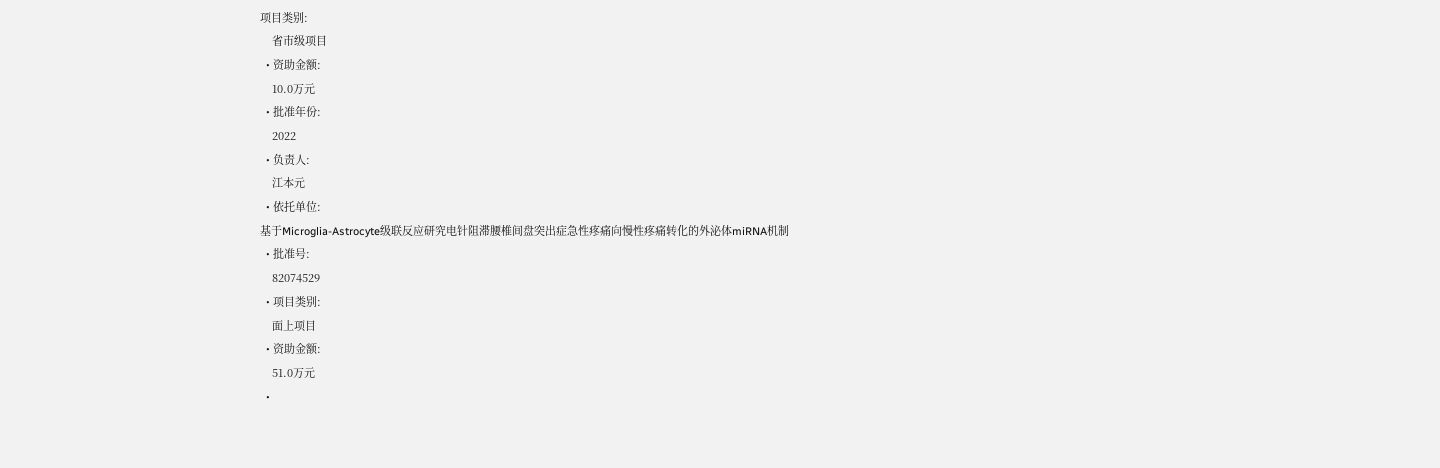项目类别:
    省市级项目
  • 资助金额:
    10.0万元
  • 批准年份:
    2022
  • 负责人:
    江本元
  • 依托单位:
基于Microglia-Astrocyte级联反应研究电针阻滞腰椎间盘突出症急性疼痛向慢性疼痛转化的外泌体miRNA机制
  • 批准号:
    82074529
  • 项目类别:
    面上项目
  • 资助金额:
    51.0万元
  •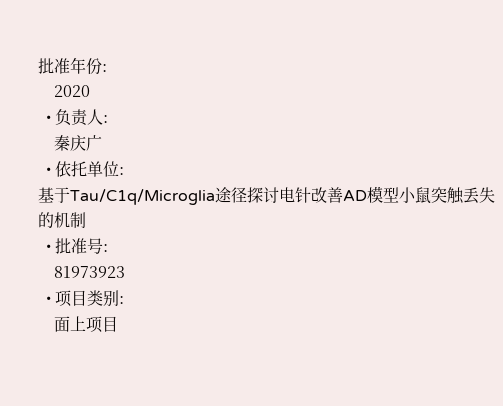批准年份:
    2020
  • 负责人:
    秦庆广
  • 依托单位:
基于Tau/C1q/Microglia途径探讨电针改善AD模型小鼠突触丢失的机制
  • 批准号:
    81973923
  • 项目类别:
    面上项目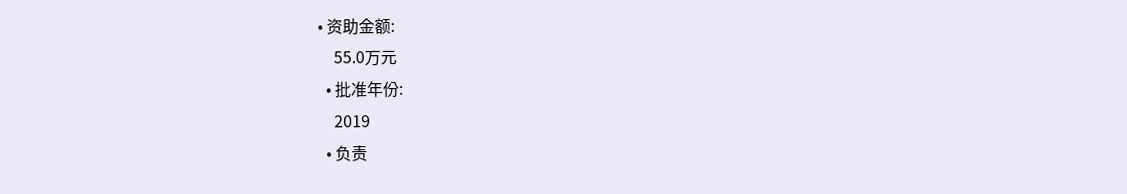• 资助金额:
    55.0万元
  • 批准年份:
    2019
  • 负责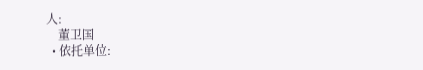人:
    董卫国
  • 依托单位: